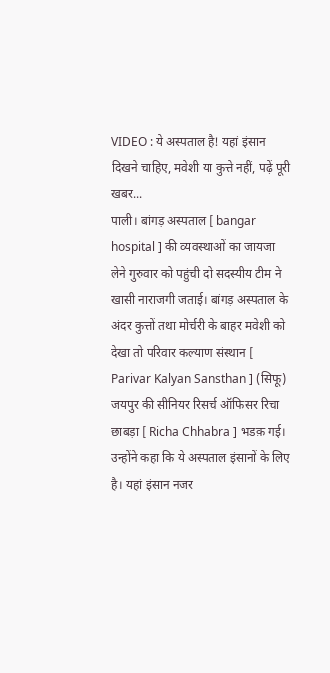VIDEO : ये अस्पताल है! यहां इंसान दिखने चाहिए, मवेशी या कुत्ते नहीं, पढ़ें पूरी खबर...
पाली। बांगड़ अस्पताल [ bangar hospital ] की व्यवस्थाओं का जायजा लेने गुरुवार को पहुंची दो सदस्यीय टीम ने खासी नाराजगी जताई। बांगड़ अस्पताल के अंदर कुत्तों तथा मोर्चरी के बाहर मवेशी को देखा तो परिवार कल्याण संस्थान [ Parivar Kalyan Sansthan ] (सिफू) जयपुर की सीनियर रिसर्च ऑफिसर रिचा छाबड़ा [ Richa Chhabra ] भडक़ गई। उन्होंने कहा कि ये अस्पताल इंसानों के लिए है। यहां इंसान नजर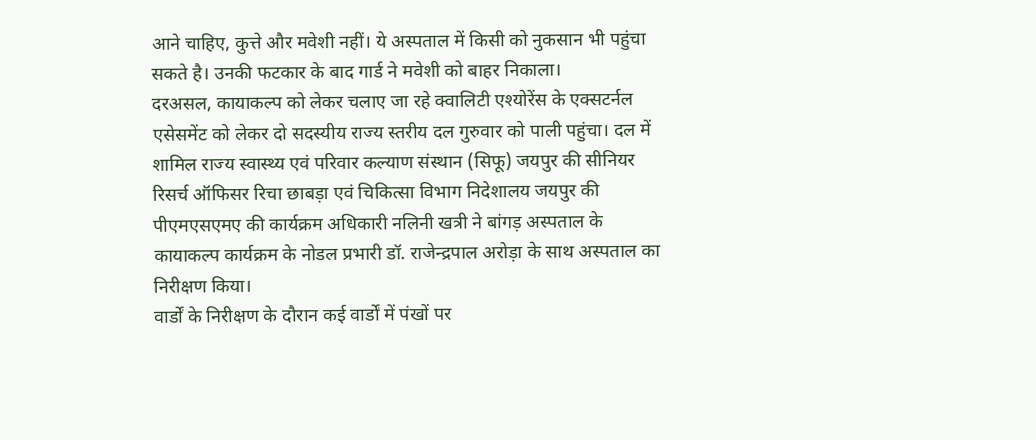आने चाहिए, कुत्ते और मवेशी नहीं। ये अस्पताल में किसी को नुकसान भी पहुंचा सकते है। उनकी फटकार के बाद गार्ड ने मवेशी को बाहर निकाला।
दरअसल, कायाकल्प को लेकर चलाए जा रहे क्वालिटी एश्योरेंस के एक्सटर्नल एसेसमेंट को लेकर दो सदस्यीय राज्य स्तरीय दल गुरुवार को पाली पहुंचा। दल में शामिल राज्य स्वास्थ्य एवं परिवार कल्याण संस्थान (सिफू) जयपुर की सीनियर रिसर्च ऑफिसर रिचा छाबड़ा एवं चिकित्सा विभाग निदेशालय जयपुर की पीएमएसएमए की कार्यक्रम अधिकारी नलिनी खत्री ने बांगड़ अस्पताल के कायाकल्प कार्यक्रम के नोडल प्रभारी डॉ. राजेन्द्रपाल अरोड़ा के साथ अस्पताल का निरीक्षण किया।
वार्डों के निरीक्षण के दौरान कई वार्डों में पंखों पर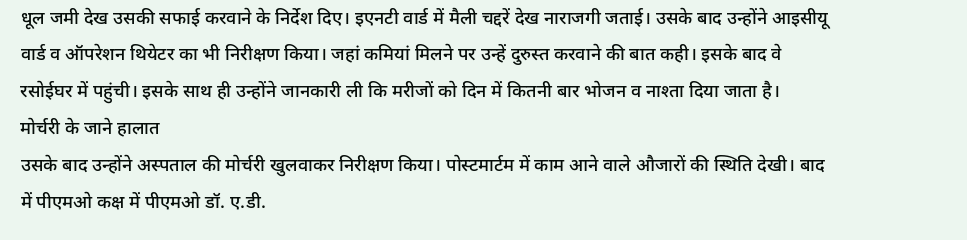धूल जमी देख उसकी सफाई करवाने के निर्देश दिए। इएनटी वार्ड में मैली चद्दरें देख नाराजगी जताई। उसके बाद उन्होंने आइसीयू वार्ड व ऑपरेशन थियेटर का भी निरीक्षण किया। जहां कमियां मिलने पर उन्हें दुरुस्त करवाने की बात कही। इसके बाद वे रसोईघर में पहुंची। इसके साथ ही उन्होंने जानकारी ली कि मरीजों को दिन में कितनी बार भोजन व नाश्ता दिया जाता है।
मोर्चरी के जाने हालात
उसके बाद उन्होंने अस्पताल की मोर्चरी खुलवाकर निरीक्षण किया। पोस्टमार्टम में काम आने वाले औजारों की स्थिति देखी। बाद में पीएमओ कक्ष में पीएमओ डॉ. ए.डी.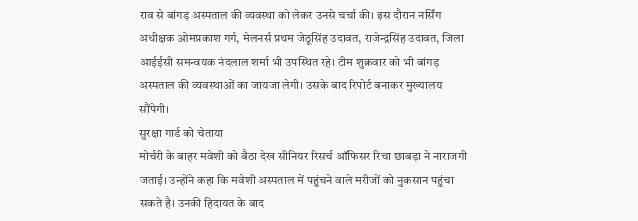राव से बांगड़ अस्पताल की व्यवस्था को लेकर उनसे चर्चा की। इस दौरान नर्सिंग अधीक्षक ओमप्रकाश गर्ग, मेलनर्स प्रथम जेठूसिंह उदावत, राजेन्द्रसिंह उदावत, जिला आईईसी समन्वयक नंदलाल शर्मा भी उपस्थित रहे। टीम शुक्रवार को भी बांगड़ अस्पताल की व्यवस्थाओं का जायजा लेगी। उसके बाद रिपोर्ट बनाकर मुख्यालय सौंपेगी।
सुरक्षा गार्ड को चेताया
मोर्चरी के बाहर मवेशी को बैठा देख सीनियर रिसर्च ऑफिसर रिचा छाबड़ा ने नाराजगी जताई। उन्होंने कहा कि मवेशी अस्पताल में पहुंचने वाले मरीजों को नुकसान पहुंचा सकते है। उनकी हिदायत के बाद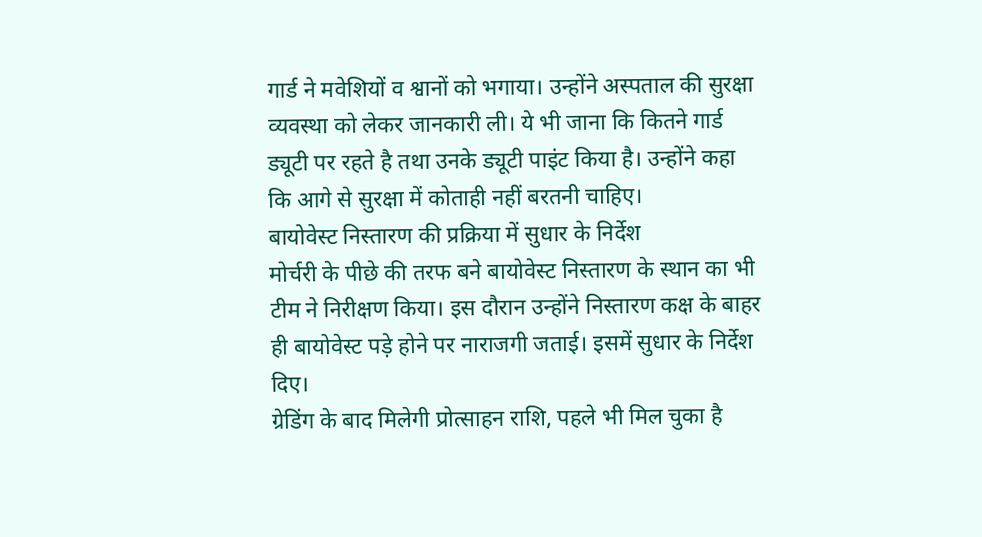गार्ड ने मवेशियों व श्वानों को भगाया। उन्होंने अस्पताल की सुरक्षा व्यवस्था को लेकर जानकारी ली। ये भी जाना कि कितने गार्ड ड्यूटी पर रहते है तथा उनके ड्यूटी पाइंट किया है। उन्होंने कहा कि आगे से सुरक्षा में कोताही नहीं बरतनी चाहिए।
बायोवेस्ट निस्तारण की प्रक्रिया में सुधार के निर्देश
मोर्चरी के पीछे की तरफ बने बायोवेस्ट निस्तारण के स्थान का भी टीम ने निरीक्षण किया। इस दौरान उन्होंने निस्तारण कक्ष के बाहर ही बायोवेस्ट पड़े होने पर नाराजगी जताई। इसमें सुधार के निर्देश दिए।
ग्रेडिंग के बाद मिलेगी प्रोत्साहन राशि, पहले भी मिल चुका है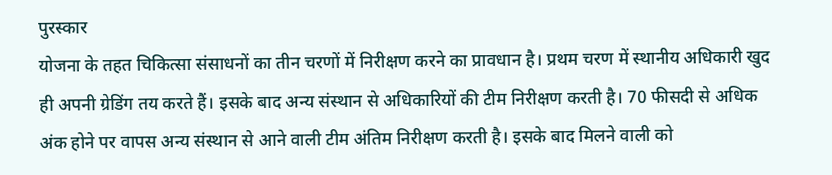पुरस्कार
योजना के तहत चिकित्सा संसाधनों का तीन चरणों में निरीक्षण करने का प्रावधान है। प्रथम चरण में स्थानीय अधिकारी खुद ही अपनी ग्रेडिंग तय करते हैं। इसके बाद अन्य संस्थान से अधिकारियों की टीम निरीक्षण करती है। 70 फीसदी से अधिक अंक होने पर वापस अन्य संस्थान से आने वाली टीम अंतिम निरीक्षण करती है। इसके बाद मिलने वाली को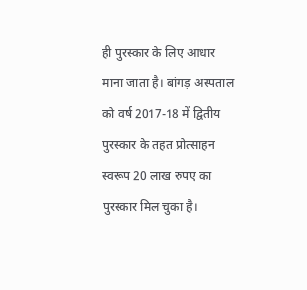ही पुरस्कार के लिए आधार माना जाता है। बांगड़ अस्पताल को वर्ष 2017-18 में द्वितीय पुरस्कार के तहत प्रोत्साहन स्वरूप 20 लाख रुपए का पुरस्कार मिल चुका है।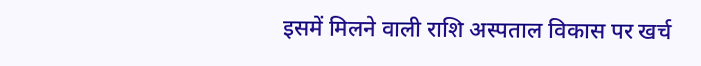इसमें मिलने वाली राशि अस्पताल विकास पर खर्च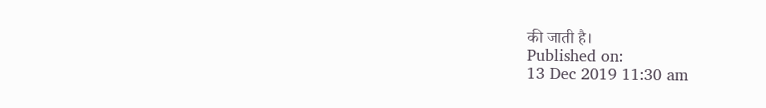की जाती है।
Published on:
13 Dec 2019 11:30 am